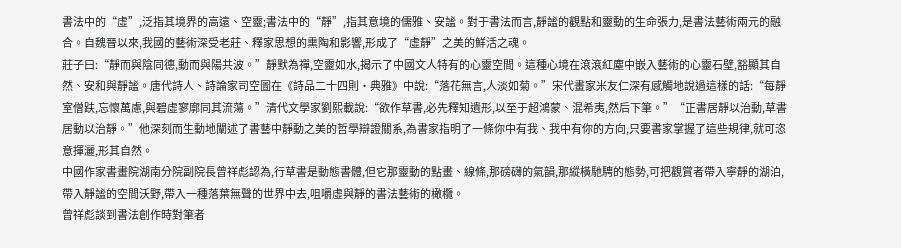書法中的“虛”,泛指其境界的高遠、空靈;書法中的“靜”,指其意境的儒雅、安謐。對于書法而言,靜謐的觀點和靈動的生命張力,是書法藝術兩元的融合。自魏晉以來,我國的藝術深受老莊、釋家思想的熏陶和影響,形成了“虛靜”之美的鮮活之魂。
莊子曰:“靜而與陰同德,動而與陽共波。”靜默為禪,空靈如水,揭示了中國文人特有的心靈空間。這種心境在滾滾紅塵中嵌入藝術的心靈石壁,豁顯其自然、安和與靜謐。唐代詩人、詩論家司空圖在《詩品二十四則·典雅》中說:“落花無言,人淡如菊。”宋代畫家米友仁深有感觸地說過這樣的話:“每靜室僧趺,忘懷萬慮,與碧虛寥廓同其流蕩。”清代文學家劉熙載說:“欲作草書,必先釋知遺形,以至于超鴻蒙、混希夷,然后下筆。”“正書居靜以治動,草書居動以治靜。”他深刻而生動地闡述了書藝中靜動之美的哲學辯證關系,為書家指明了一條你中有我、我中有你的方向,只要書家掌握了這些規律,就可恣意揮灑,形其自然。
中國作家書畫院湖南分院副院長曾祥彪認為,行草書是動態書體,但它那靈動的點畫、線條,那磅礴的氣韻,那縱橫馳騁的態勢,可把觀賞者帶入寧靜的湖泊,帶入靜謐的空間沃野,帶入一種落葉無聲的世界中去,咀嚼虛與靜的書法藝術的橄欖。
曾祥彪談到書法創作時對筆者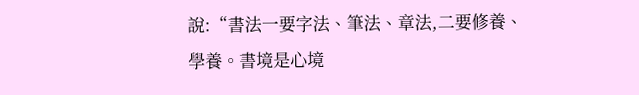說:“書法一要字法、筆法、章法,二要修養、學養。書境是心境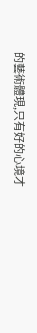的藝術體現,只有好的心境才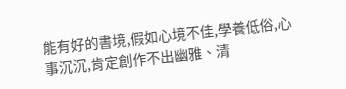能有好的書境,假如心境不佳,學養低俗,心事沉沉,肯定創作不出幽雅、清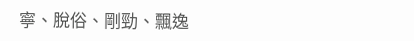寧、脫俗、剛勁、飄逸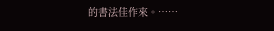的書法佳作來。……